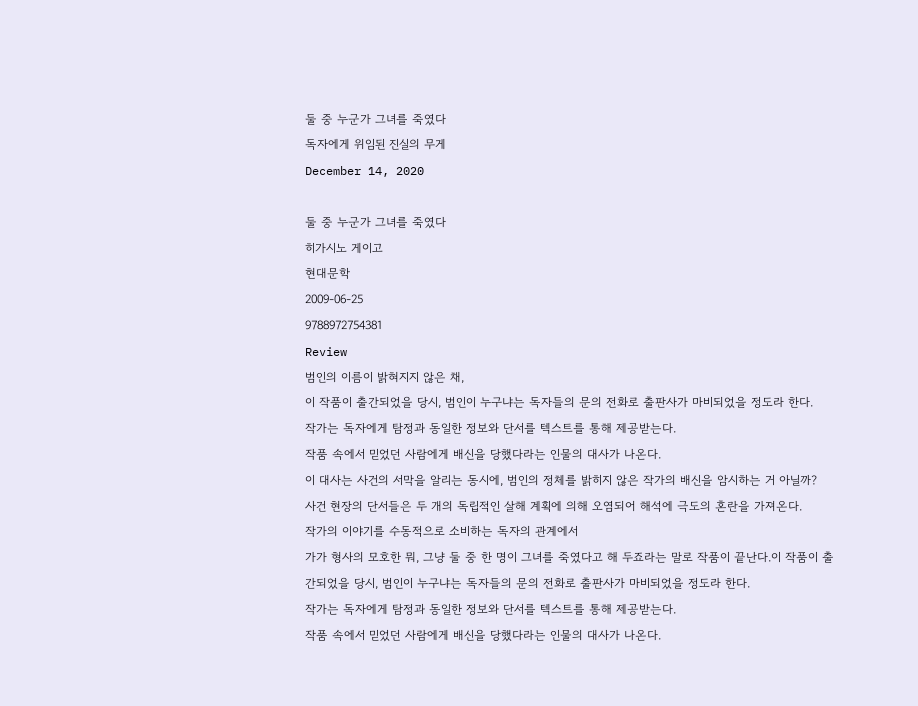둘 중 누군가 그녀를 죽였다
독자에게 위임된 진실의 무게
December 14, 2020

둘 중 누군가 그녀를 죽였다
히가시노 게이고
현대문학
2009-06-25
9788972754381
Review
범인의 이름이 밝혀지지 않은 채,
이 작품이 출간되었을 당시, 범인이 누구냐는 독자들의 문의 전화로 출판사가 마비되었을 정도라 한다.
작가는 독자에게 탐정과 동일한 정보와 단서를 텍스트를 통해 제공받는다.
작품 속에서 믿었던 사람에게 배신을 당했다라는 인물의 대사가 나온다.
이 대사는 사건의 서막을 알리는 동시에, 범인의 정체를 밝히지 않은 작가의 배신을 암시하는 거 아닐까?
사건 현장의 단서들은 두 개의 독립적인 살해 계획에 의해 오염되어 해석에 극도의 혼란을 가져온다.
작가의 이야기를 수동적으로 소비하는 독자의 관계에서
가가 형사의 모호한 뭐, 그냥 둘 중 한 명이 그녀를 죽였다고 해 두죠라는 말로 작품이 끝난다.이 작품이 출간되었을 당시, 범인이 누구냐는 독자들의 문의 전화로 출판사가 마비되었을 정도라 한다.
작가는 독자에게 탐정과 동일한 정보와 단서를 텍스트를 통해 제공받는다.
작품 속에서 믿었던 사람에게 배신을 당했다라는 인물의 대사가 나온다.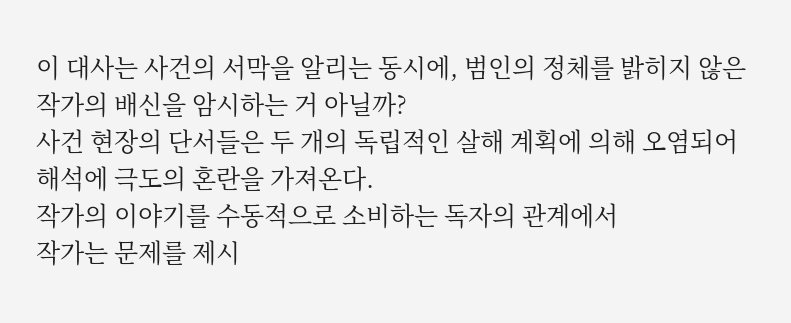이 대사는 사건의 서막을 알리는 동시에, 범인의 정체를 밝히지 않은 작가의 배신을 암시하는 거 아닐까?
사건 현장의 단서들은 두 개의 독립적인 살해 계획에 의해 오염되어 해석에 극도의 혼란을 가져온다.
작가의 이야기를 수동적으로 소비하는 독자의 관계에서
작가는 문제를 제시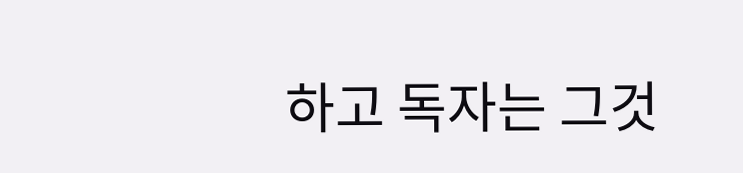하고 독자는 그것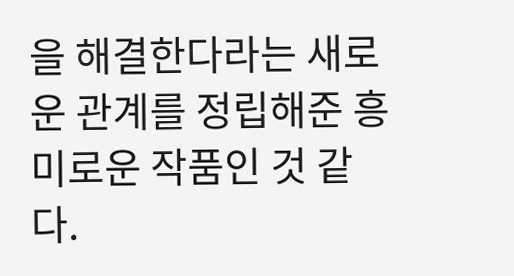을 해결한다라는 새로운 관계를 정립해준 흥미로운 작품인 것 같다.